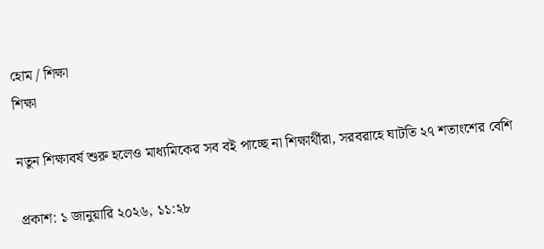হোম / শিক্ষা
শিক্ষা

নতুন শিক্ষাবর্ষ শুরু হলেও মাধ্যমিকের সব বই পাচ্ছে না শিক্ষার্থীরা, সরবরাহে ঘাটতি ২৭ শতাংশের বেশি

প্রকাশ: ১ জানুয়ারি ২০২৬, ১১:২৮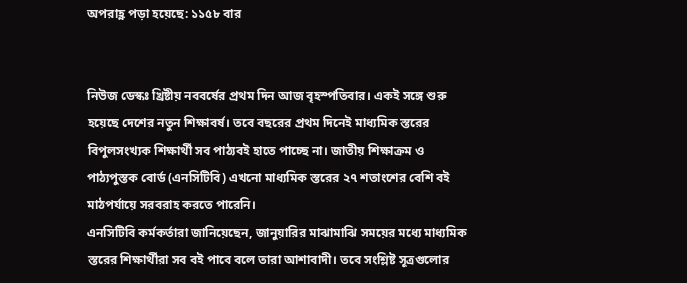অপরাহ্ণ পড়া হয়েছে: ১১৫৮ বার


নিউজ ডেস্কঃ খ্রিষ্টীয় নববর্ষের প্রথম দিন আজ বৃহস্পতিবার। একই সঙ্গে শুরু হয়েছে দেশের নতুন শিক্ষাবর্ষ। তবে বছরের প্রথম দিনেই মাধ্যমিক স্তরের বিপুলসংখ্যক শিক্ষার্থী সব পাঠ্যবই হাতে পাচ্ছে না। জাতীয় শিক্ষাক্রম ও পাঠ্যপুস্তক বোর্ড (এনসিটিবি) এখনো মাধ্যমিক স্তরের ২৭ শতাংশের বেশি বই মাঠপর্যায়ে সরবরাহ করতে পারেনি।
এনসিটিবি কর্মকর্তারা জানিয়েছেন, জানুয়ারির মাঝামাঝি সময়ের মধ্যে মাধ্যমিক স্তরের শিক্ষার্থীরা সব বই পাবে বলে তারা আশাবাদী। তবে সংশ্লিষ্ট সূত্রগুলোর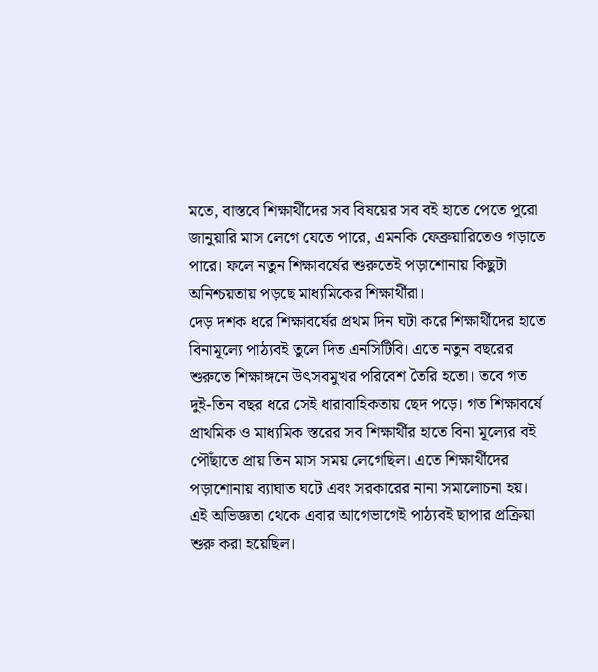মতে, বাস্তবে শিক্ষার্থীদের সব বিষয়ের সব বই হাতে পেতে পুরো জানুয়ারি মাস লেগে যেতে পারে, এমনকি ফেব্রুয়ারিতেও গড়াতে পারে। ফলে নতুন শিক্ষাবর্ষের শুরুতেই পড়াশোনায় কিছুটা অনিশ্চয়তায় পড়ছে মাধ্যমিকের শিক্ষার্থীরা।
দেড় দশক ধরে শিক্ষাবর্ষের প্রথম দিন ঘটা করে শিক্ষার্থীদের হাতে বিনামূল্যে পাঠ্যবই তুলে দিত এনসিটিবি। এতে নতুন বছরের শুরুতে শিক্ষাঙ্গনে উৎসবমুখর পরিবেশ তৈরি হতো। তবে গত দুই-তিন বছর ধরে সেই ধারাবাহিকতায় ছেদ পড়ে। গত শিক্ষাবর্ষে প্রাথমিক ও মাধ্যমিক স্তরের সব শিক্ষার্থীর হাতে বিনা মূল্যের বই পৌঁছাতে প্রায় তিন মাস সময় লেগেছিল। এতে শিক্ষার্থীদের পড়াশোনায় ব্যাঘাত ঘটে এবং সরকারের নানা সমালোচনা হয়।
এই অভিজ্ঞতা থেকে এবার আগেভাগেই পাঠ্যবই ছাপার প্রক্রিয়া শুরু করা হয়েছিল।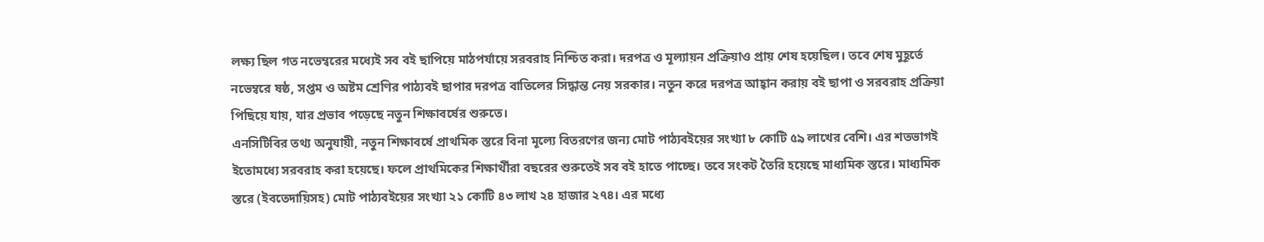লক্ষ্য ছিল গত নভেম্বরের মধ্যেই সব বই ছাপিয়ে মাঠপর্যায়ে সরবরাহ নিশ্চিত করা। দরপত্র ও মূল্যায়ন প্রক্রিয়াও প্রায় শেষ হয়েছিল। তবে শেষ মুহূর্তে নভেম্বরে ষষ্ঠ, সপ্তম ও অষ্টম শ্রেণির পাঠ্যবই ছাপার দরপত্র বাতিলের সিদ্ধান্ত নেয় সরকার। নতুন করে দরপত্র আহ্বান করায় বই ছাপা ও সরবরাহ প্রক্রিয়া পিছিয়ে যায়, যার প্রভাব পড়েছে নতুন শিক্ষাবর্ষের শুরুতে।
এনসিটিবির তথ্য অনুযায়ী, নতুন শিক্ষাবর্ষে প্রাথমিক স্তরে বিনা মূল্যে বিতরণের জন্য মোট পাঠ্যবইয়ের সংখ্যা ৮ কোটি ৫৯ লাখের বেশি। এর শতভাগই ইতোমধ্যে সরবরাহ করা হয়েছে। ফলে প্রাথমিকের শিক্ষার্থীরা বছরের শুরুতেই সব বই হাতে পাচ্ছে। তবে সংকট তৈরি হয়েছে মাধ্যমিক স্তরে। মাধ্যমিক স্তরে (ইবতেদায়িসহ) মোট পাঠ্যবইয়ের সংখ্যা ২১ কোটি ৪৩ লাখ ২৪ হাজার ২৭৪। এর মধ্যে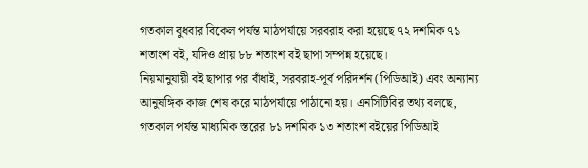গতকাল বুধবার বিকেল পর্যন্ত মাঠপর্যায়ে সরবরাহ করা হয়েছে ৭২ দশমিক ৭১ শতাংশ বই, যদিও প্রায় ৮৮ শতাংশ বই ছাপা সম্পন্ন হয়েছে।
নিয়মানুযায়ী বই ছাপার পর বাঁধাই, সরবরাহ-পূর্ব পরিদর্শন (পিডিআই) এবং অন্যান্য আনুষঙ্গিক কাজ শেষ করে মাঠপর্যায়ে পাঠানো হয়। এনসিটিবির তথ্য বলছে, গতকাল পর্যন্ত মাধ্যমিক স্তরের ৮১ দশমিক ১৩ শতাংশ বইয়ের পিডিআই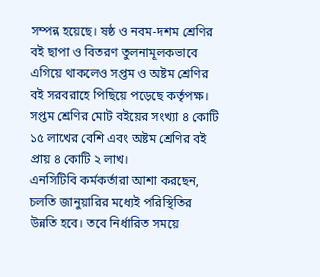সম্পন্ন হয়েছে। ষষ্ঠ ও নবম-দশম শ্রেণির বই ছাপা ও বিতরণ তুলনামূলকভাবে এগিয়ে থাকলেও সপ্তম ও অষ্টম শ্রেণির বই সরবরাহে পিছিয়ে পড়েছে কর্তৃপক্ষ। সপ্তম শ্রেণির মোট বইয়ের সংখ্যা ৪ কোটি ১৫ লাখের বেশি এবং অষ্টম শ্রেণির বই প্রায় ৪ কোটি ২ লাখ।
এনসিটিবি কর্মকর্তারা আশা করছেন, চলতি জানুয়ারির মধ্যেই পরিস্থিতির উন্নতি হবে। তবে নির্ধারিত সময়ে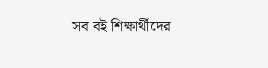সব বই শিক্ষার্থীদের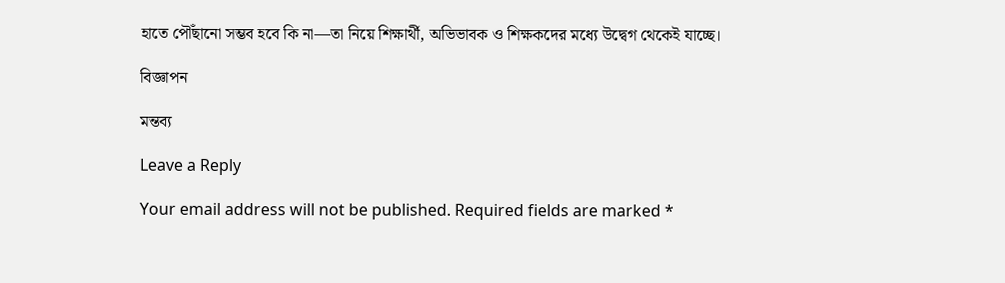হাতে পৌঁছানো সম্ভব হবে কি না—তা নিয়ে শিক্ষার্থী, অভিভাবক ও শিক্ষকদের মধ্যে উদ্বেগ থেকেই যাচ্ছে।

বিজ্ঞাপন

মন্তব্য

Leave a Reply

Your email address will not be published. Required fields are marked *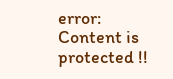error: Content is protected !!